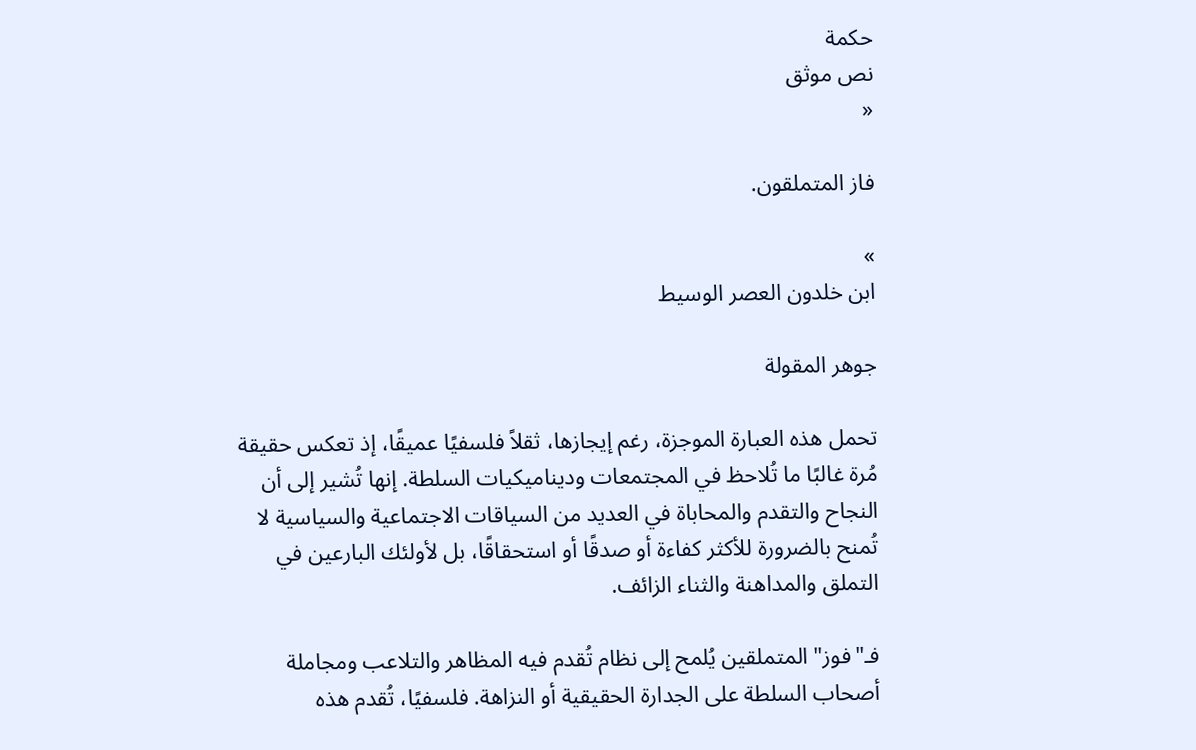حكمة
نص موثق
«

فاز المتملقون.

»
ابن خلدون العصر الوسيط

جوهر المقولة

تحمل هذه العبارة الموجزة، رغم إيجازها، ثقلاً فلسفيًا عميقًا، إذ تعكس حقيقة مُرة غالبًا ما تُلاحظ في المجتمعات وديناميكيات السلطة. إنها تُشير إلى أن النجاح والتقدم والمحاباة في العديد من السياقات الاجتماعية والسياسية لا تُمنح بالضرورة للأكثر كفاءة أو صدقًا أو استحقاقًا، بل لأولئك البارعين في التملق والمداهنة والثناء الزائف.

فـ"فوز" المتملقين يُلمح إلى نظام تُقدم فيه المظاهر والتلاعب ومجاملة أصحاب السلطة على الجدارة الحقيقية أو النزاهة. فلسفيًا، تُقدم هذه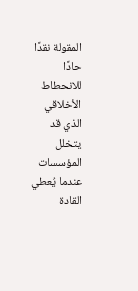المقولة نقدًا حادًا للانحطاط الأخلاقي الذي قد يتخلل المؤسسات عندما يُعطي القادة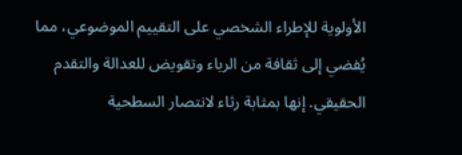الأولوية للإطراء الشخصي على التقييم الموضوعي، مما يُفضي إلى ثقافة من الرياء وتقويض للعدالة والتقدم الحقيقي. إنها بمثابة رثاء لانتصار السطحية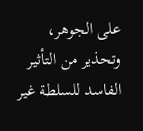على الجوهر، وتحذير من التأثير الفاسد للسلطة غير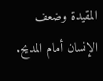المقيدة وضعف الإنسان أمام المديح.